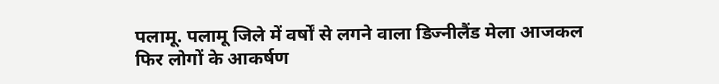पलामू. पलामू जिले में वर्षों से लगने वाला डिज्नीलैंड मेला आजकल फिर लोगों के आकर्षण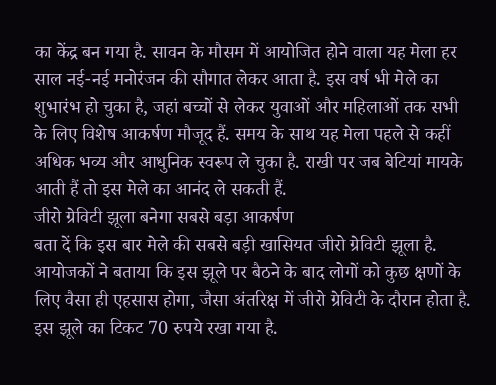का केंद्र बन गया है. सावन के मौसम में आयोजित होने वाला यह मेला हर साल नई-नई मनोरंजन की सौगात लेकर आता है. इस वर्ष भी मेले का शुभारंभ हो चुका है, जहां बच्चों से लेकर युवाओं और महिलाओं तक सभी के लिए विशेष आकर्षण मौजूद हैं. समय के साथ यह मेला पहले से कहीं अधिक भव्य और आधुनिक स्वरूप ले चुका है. राखी पर जब बेटियां मायके आती हैं तो इस मेले का आनंद ले सकती हैं.
जीरो ग्रेविटी झूला बनेगा सबसे बड़ा आकर्षण
बता दें कि इस बार मेले की सबसे बड़ी खासियत जीरो ग्रेविटी झूला है. आयोजकों ने बताया कि इस झूले पर बैठने के बाद लोगों को कुछ क्षणों के लिए वैसा ही एहसास होगा, जैसा अंतरिक्ष में जीरो ग्रेविटी के दौरान होता है. इस झूले का टिकट 70 रुपये रखा गया है.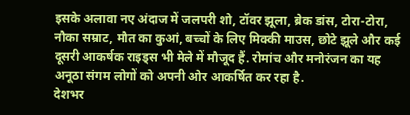इसके अलावा नए अंदाज में जलपरी शो, टॉवर झूला, ब्रेक डांस, टोरा-टोरा, नौका सम्राट, मौत का कुआं, बच्चों के लिए मिक्की माउस, छोटे झूले और कई दूसरी आकर्षक राइड्स भी मेले में मौजूद हैं. रोमांच और मनोरंजन का यह अनूठा संगम लोगों को अपनी ओर आकर्षित कर रहा है.
देशभर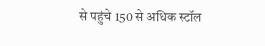से पहुंचे 150 से अधिक स्टॉल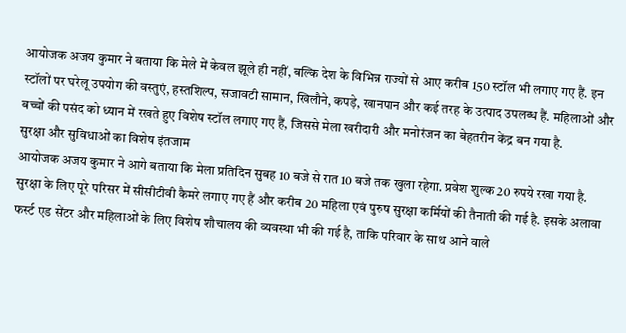आयोजक अजय कुमार ने बताया कि मेले में केवल झूले ही नहीं, बल्कि देश के विभिन्न राज्यों से आए करीब 150 स्टॉल भी लगाए गए हैं. इन स्टॉलों पर घरेलू उपयोग की वस्तुएं, हस्तशिल्प, सजावटी सामान, खिलौने, कपड़े, खानपान और कई तरह के उत्पाद उपलब्ध हैं. महिलाओं और बच्चों की पसंद को ध्यान में रखते हुए विशेष स्टॉल लगाए गए हैं, जिससे मेला खरीदारी और मनोरंजन का बेहतरीन केंद्र बन गया है.
सुरक्षा और सुविधाओं का विशेष इंतजाम
आयोजक अजय कुमार ने आगे बताया कि मेला प्रतिदिन सुबह 10 बजे से रात 10 बजे तक खुला रहेगा. प्रवेश शुल्क 20 रुपये रखा गया है. सुरक्षा के लिए पूरे परिसर में सीसीटीवी कैमरे लगाए गए हैं और करीब 20 महिला एवं पुरुष सुरक्षा कर्मियों की तैनाती की गई है. इसके अलावा फर्स्ट एड सेंटर और महिलाओं के लिए विशेष शौचालय की व्यवस्था भी की गई है, ताकि परिवार के साथ आने वाले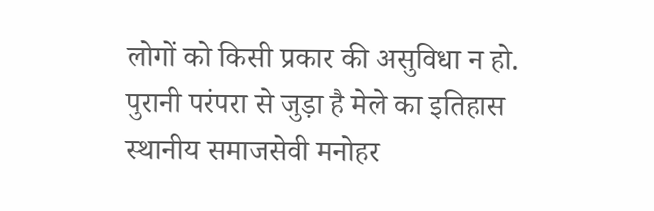लोगों को किसी प्रकार की असुविधा न हो.
पुरानी परंपरा से जुड़ा है मेले का इतिहास
स्थानीय समाजसेवी मनोहर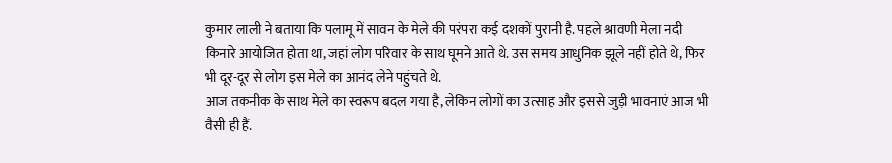कुमार लाली ने बताया कि पलामू में सावन के मेले की परंपरा कई दशकों पुरानी है. पहले श्रावणी मेला नदी किनारे आयोजित होता था, जहां लोग परिवार के साथ घूमने आते थे. उस समय आधुनिक झूले नहीं होते थे, फिर भी दूर-दूर से लोग इस मेले का आनंद लेने पहुंचते थे.
आज तकनीक के साथ मेले का स्वरूप बदल गया है, लेकिन लोगों का उत्साह और इससे जुड़ी भावनाएं आज भी वैसी ही हैं.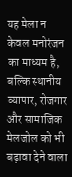यह मेला न केवल मनोरंजन का माध्यम है, बल्कि स्थानीय व्यापार, रोजगार और सामाजिक मेलजोल को भी बढ़ावा देने वाला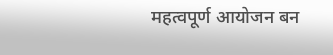महत्वपूर्ण आयोजन बन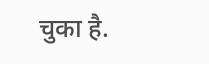चुका है.